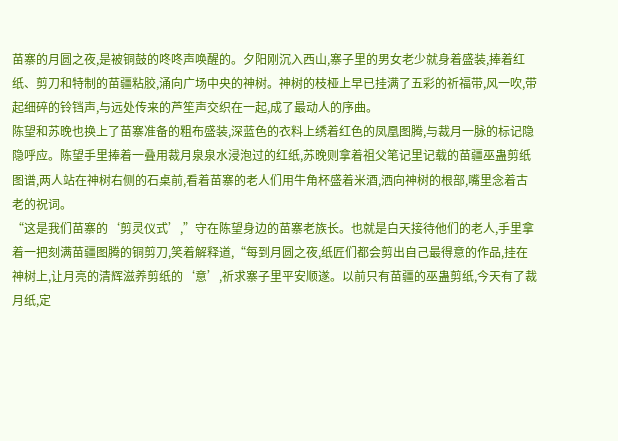苗寨的月圆之夜,是被铜鼓的咚咚声唤醒的。夕阳刚沉入西山,寨子里的男女老少就身着盛装,捧着红纸、剪刀和特制的苗疆粘胶,涌向广场中央的神树。神树的枝桠上早已挂满了五彩的祈福带,风一吹,带起细碎的铃铛声,与远处传来的芦笙声交织在一起,成了最动人的序曲。
陈望和苏晚也换上了苗寨准备的粗布盛装,深蓝色的衣料上绣着红色的凤凰图腾,与裁月一脉的标记隐隐呼应。陈望手里捧着一叠用裁月泉泉水浸泡过的红纸,苏晚则拿着祖父笔记里记载的苗疆巫蛊剪纸图谱,两人站在神树右侧的石桌前,看着苗寨的老人们用牛角杯盛着米酒,洒向神树的根部,嘴里念着古老的祝词。
“这是我们苗寨的‘剪灵仪式’,”守在陈望身边的苗寨老族长。也就是白天接待他们的老人,手里拿着一把刻满苗疆图腾的铜剪刀,笑着解释道,“每到月圆之夜,纸匠们都会剪出自己最得意的作品,挂在神树上,让月亮的清辉滋养剪纸的‘意’,祈求寨子里平安顺遂。以前只有苗疆的巫蛊剪纸,今天有了裁月纸,定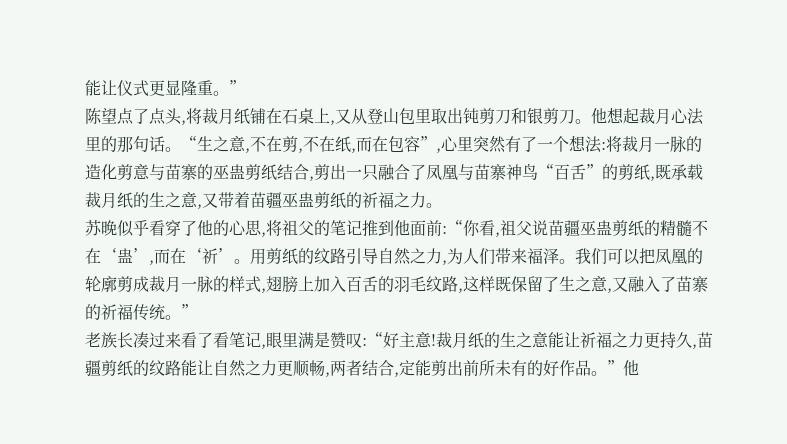能让仪式更显隆重。”
陈望点了点头,将裁月纸铺在石桌上,又从登山包里取出钝剪刀和银剪刀。他想起裁月心法里的那句话。“生之意,不在剪,不在纸,而在包容”,心里突然有了一个想法:将裁月一脉的造化剪意与苗寨的巫蛊剪纸结合,剪出一只融合了凤凰与苗寨神鸟“百舌”的剪纸,既承载裁月纸的生之意,又带着苗疆巫蛊剪纸的祈福之力。
苏晚似乎看穿了他的心思,将祖父的笔记推到他面前:“你看,祖父说苗疆巫蛊剪纸的精髓不在‘蛊’,而在‘祈’。用剪纸的纹路引导自然之力,为人们带来福泽。我们可以把凤凰的轮廓剪成裁月一脉的样式,翅膀上加入百舌的羽毛纹路,这样既保留了生之意,又融入了苗寨的祈福传统。”
老族长凑过来看了看笔记,眼里满是赞叹:“好主意!裁月纸的生之意能让祈福之力更持久,苗疆剪纸的纹路能让自然之力更顺畅,两者结合,定能剪出前所未有的好作品。”他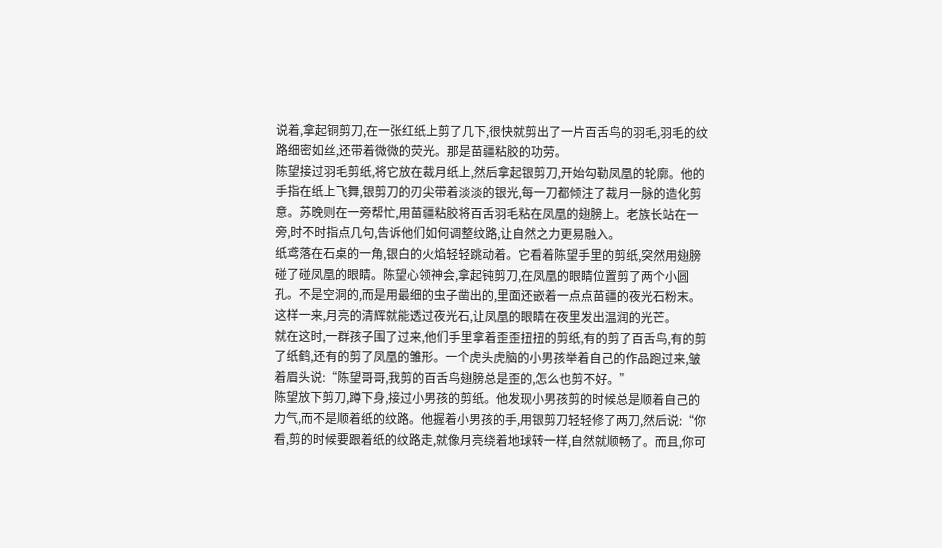说着,拿起铜剪刀,在一张红纸上剪了几下,很快就剪出了一片百舌鸟的羽毛,羽毛的纹路细密如丝,还带着微微的荧光。那是苗疆粘胶的功劳。
陈望接过羽毛剪纸,将它放在裁月纸上,然后拿起银剪刀,开始勾勒凤凰的轮廓。他的手指在纸上飞舞,银剪刀的刃尖带着淡淡的银光,每一刀都倾注了裁月一脉的造化剪意。苏晚则在一旁帮忙,用苗疆粘胶将百舌羽毛粘在凤凰的翅膀上。老族长站在一旁,时不时指点几句,告诉他们如何调整纹路,让自然之力更易融入。
纸鸢落在石桌的一角,银白的火焰轻轻跳动着。它看着陈望手里的剪纸,突然用翅膀碰了碰凤凰的眼睛。陈望心领神会,拿起钝剪刀,在凤凰的眼睛位置剪了两个小圆孔。不是空洞的,而是用最细的虫子凿出的,里面还嵌着一点点苗疆的夜光石粉末。这样一来,月亮的清辉就能透过夜光石,让凤凰的眼睛在夜里发出温润的光芒。
就在这时,一群孩子围了过来,他们手里拿着歪歪扭扭的剪纸,有的剪了百舌鸟,有的剪了纸鹤,还有的剪了凤凰的雏形。一个虎头虎脑的小男孩举着自己的作品跑过来,皱着眉头说:“陈望哥哥,我剪的百舌鸟翅膀总是歪的,怎么也剪不好。”
陈望放下剪刀,蹲下身,接过小男孩的剪纸。他发现小男孩剪的时候总是顺着自己的力气,而不是顺着纸的纹路。他握着小男孩的手,用银剪刀轻轻修了两刀,然后说:“你看,剪的时候要跟着纸的纹路走,就像月亮绕着地球转一样,自然就顺畅了。而且,你可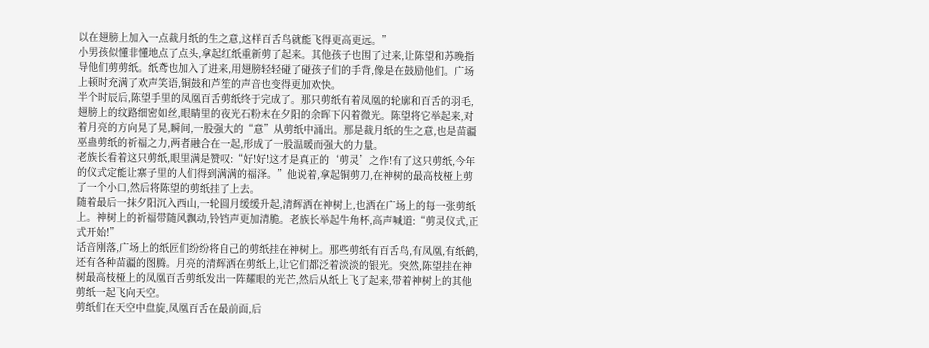以在翅膀上加入一点裁月纸的生之意,这样百舌鸟就能飞得更高更远。”
小男孩似懂非懂地点了点头,拿起红纸重新剪了起来。其他孩子也围了过来,让陈望和苏晚指导他们剪剪纸。纸鸢也加入了进来,用翅膀轻轻碰了碰孩子们的手背,像是在鼓励他们。广场上顿时充满了欢声笑语,铜鼓和芦笙的声音也变得更加欢快。
半个时辰后,陈望手里的凤凰百舌剪纸终于完成了。那只剪纸有着凤凰的轮廓和百舌的羽毛,翅膀上的纹路细密如丝,眼睛里的夜光石粉末在夕阳的余晖下闪着微光。陈望将它举起来,对着月亮的方向晃了晃,瞬间,一股强大的“意”从剪纸中涌出。那是裁月纸的生之意,也是苗疆巫蛊剪纸的祈福之力,两者融合在一起,形成了一股温暖而强大的力量。
老族长看着这只剪纸,眼里满是赞叹:“好!好!这才是真正的‘剪灵’之作!有了这只剪纸,今年的仪式定能让寨子里的人们得到满满的福泽。”他说着,拿起铜剪刀,在神树的最高枝桠上剪了一个小口,然后将陈望的剪纸挂了上去。
随着最后一抹夕阳沉入西山,一轮圆月缓缓升起,清辉洒在神树上,也洒在广场上的每一张剪纸上。神树上的祈福带随风飘动,铃铛声更加清脆。老族长举起牛角杯,高声喊道:“剪灵仪式,正式开始!”
话音刚落,广场上的纸匠们纷纷将自己的剪纸挂在神树上。那些剪纸有百舌鸟,有凤凰,有纸鹤,还有各种苗疆的图腾。月亮的清辉洒在剪纸上,让它们都泛着淡淡的银光。突然,陈望挂在神树最高枝桠上的凤凰百舌剪纸发出一阵耀眼的光芒,然后从纸上飞了起来,带着神树上的其他剪纸一起飞向天空。
剪纸们在天空中盘旋,凤凰百舌在最前面,后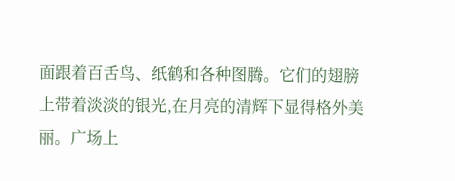面跟着百舌鸟、纸鹤和各种图腾。它们的翅膀上带着淡淡的银光,在月亮的清辉下显得格外美丽。广场上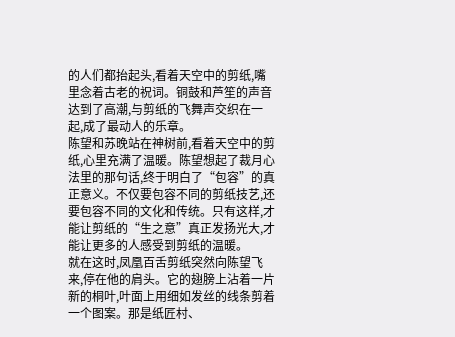的人们都抬起头,看着天空中的剪纸,嘴里念着古老的祝词。铜鼓和芦笙的声音达到了高潮,与剪纸的飞舞声交织在一起,成了最动人的乐章。
陈望和苏晚站在神树前,看着天空中的剪纸,心里充满了温暖。陈望想起了裁月心法里的那句话,终于明白了“包容”的真正意义。不仅要包容不同的剪纸技艺,还要包容不同的文化和传统。只有这样,才能让剪纸的“生之意”真正发扬光大,才能让更多的人感受到剪纸的温暖。
就在这时,凤凰百舌剪纸突然向陈望飞来,停在他的肩头。它的翅膀上沾着一片新的桐叶,叶面上用细如发丝的线条剪着一个图案。那是纸匠村、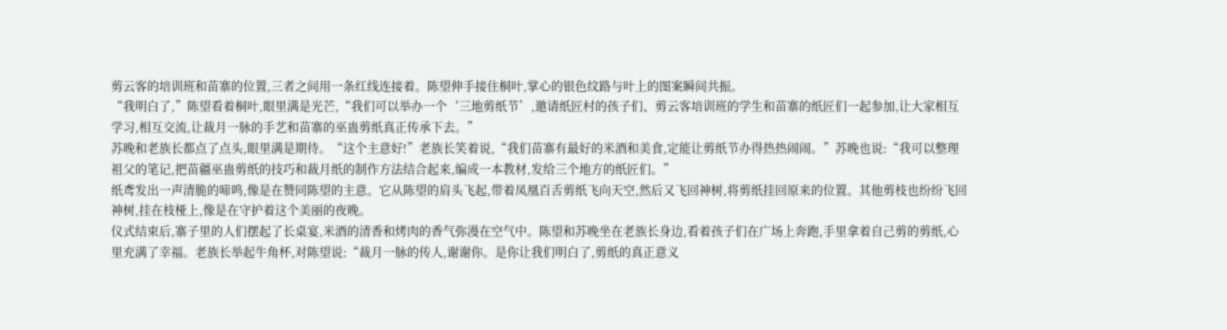剪云客的培训班和苗寨的位置,三者之间用一条红线连接着。陈望伸手接住桐叶,掌心的银色纹路与叶上的图案瞬间共振。
“我明白了,”陈望看着桐叶,眼里满是光芒,“我们可以举办一个‘三地剪纸节’,邀请纸匠村的孩子们、剪云客培训班的学生和苗寨的纸匠们一起参加,让大家相互学习,相互交流,让裁月一脉的手艺和苗寨的巫蛊剪纸真正传承下去。”
苏晚和老族长都点了点头,眼里满是期待。“这个主意好!”老族长笑着说,“我们苗寨有最好的米酒和美食,定能让剪纸节办得热热闹闹。”苏晚也说:“我可以整理祖父的笔记,把苗疆巫蛊剪纸的技巧和裁月纸的制作方法结合起来,编成一本教材,发给三个地方的纸匠们。”
纸鸢发出一声清脆的啼鸣,像是在赞同陈望的主意。它从陈望的肩头飞起,带着凤凰百舌剪纸飞向天空,然后又飞回神树,将剪纸挂回原来的位置。其他剪枝也纷纷飞回神树,挂在枝桠上,像是在守护着这个美丽的夜晚。
仪式结束后,寨子里的人们摆起了长桌宴,米酒的清香和烤肉的香气弥漫在空气中。陈望和苏晚坐在老族长身边,看着孩子们在广场上奔跑,手里拿着自己剪的剪纸,心里充满了幸福。老族长举起牛角杯,对陈望说:“裁月一脉的传人,谢谢你。是你让我们明白了,剪纸的真正意义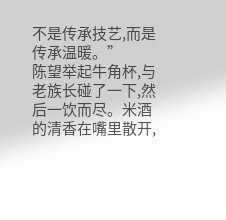不是传承技艺,而是传承温暖。”
陈望举起牛角杯,与老族长碰了一下,然后一饮而尽。米酒的清香在嘴里散开,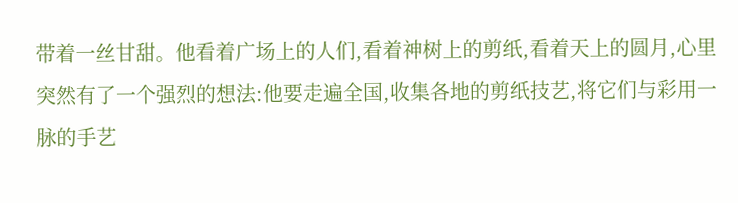带着一丝甘甜。他看着广场上的人们,看着神树上的剪纸,看着天上的圆月,心里突然有了一个强烈的想法:他要走遍全国,收集各地的剪纸技艺,将它们与彩用一脉的手艺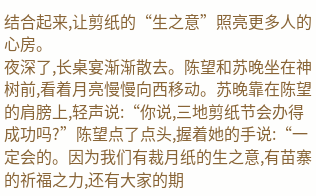结合起来,让剪纸的“生之意”照亮更多人的心房。
夜深了,长桌宴渐渐散去。陈望和苏晚坐在神树前,看着月亮慢慢向西移动。苏晚靠在陈望的肩膀上,轻声说:“你说,三地剪纸节会办得成功吗?”陈望点了点头,握着她的手说:“一定会的。因为我们有裁月纸的生之意,有苗寨的祈福之力,还有大家的期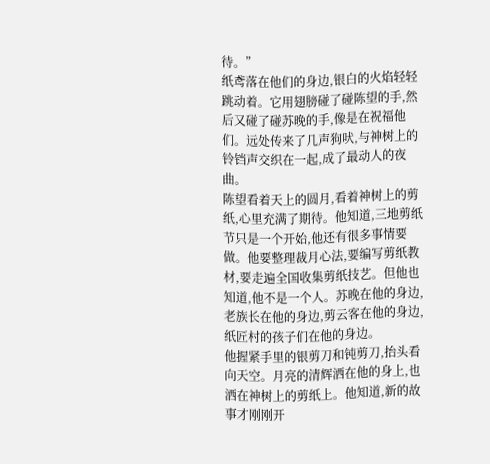待。”
纸鸢落在他们的身边,银白的火焰轻轻跳动着。它用翅膀碰了碰陈望的手,然后又碰了碰苏晚的手,像是在祝福他们。远处传来了几声狗吠,与神树上的铃铛声交织在一起,成了最动人的夜曲。
陈望看着天上的圆月,看着神树上的剪纸,心里充满了期待。他知道,三地剪纸节只是一个开始,他还有很多事情要做。他要整理裁月心法,要编写剪纸教材,要走遍全国收集剪纸技艺。但他也知道,他不是一个人。苏晚在他的身边,老族长在他的身边,剪云客在他的身边,纸匠村的孩子们在他的身边。
他握紧手里的银剪刀和钝剪刀,抬头看向天空。月亮的清辉洒在他的身上,也洒在神树上的剪纸上。他知道,新的故事才刚刚开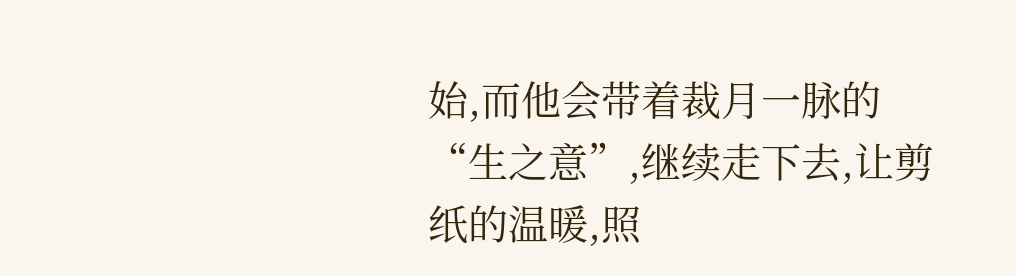始,而他会带着裁月一脉的“生之意”,继续走下去,让剪纸的温暖,照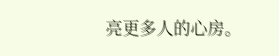亮更多人的心房。